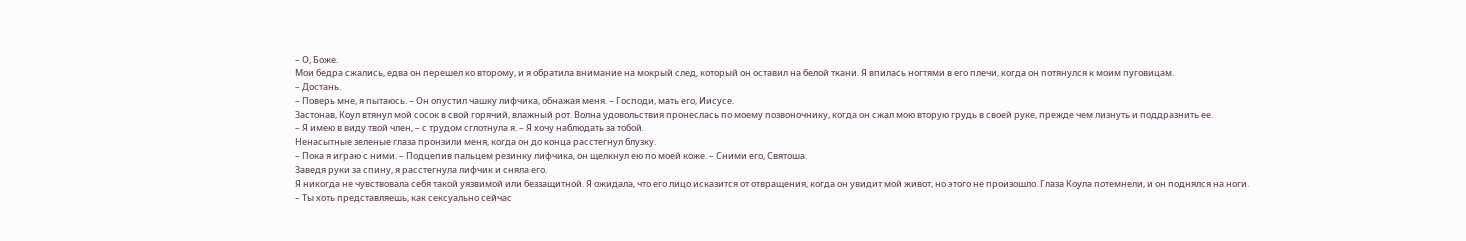– О, Боже.
Мои бедра сжались, едва он перешел ко второму, и я обратила внимание на мокрый след, который он оставил на белой ткани. Я впилась ногтями в его плечи, когда он потянулся к моим пуговицам.
– Достань.
– Поверь мне, я пытаюсь. – Он опустил чашку лифчика, обнажая меня. – Господи, мать его, Иисусе.
Застонав, Коул втянул мой сосок в свой горячий, влажный рот. Волна удовольствия пронеслась по моему позвоночнику, когда он сжал мою вторую грудь в своей руке, прежде чем лизнуть и поддразнить ее.
– Я имею в виду твой член, – с трудом сглотнула я. – Я хочу наблюдать за тобой.
Ненасытные зеленые глаза пронзили меня, когда он до конца расстегнул блузку.
– Пока я играю с ними. – Подцепив пальцем резинку лифчика, он щелкнул ею по моей коже. – Сними его, Святоша.
Заведя руки за спину, я расстегнула лифчик и сняла его.
Я никогда не чувствовала себя такой уязвимой или беззащитной. Я ожидала, что его лицо исказится от отвращения, когда он увидит мой живот, но этого не произошло. Глаза Коула потемнели, и он поднялся на ноги.
– Ты хоть представляешь, как сексуально сейчас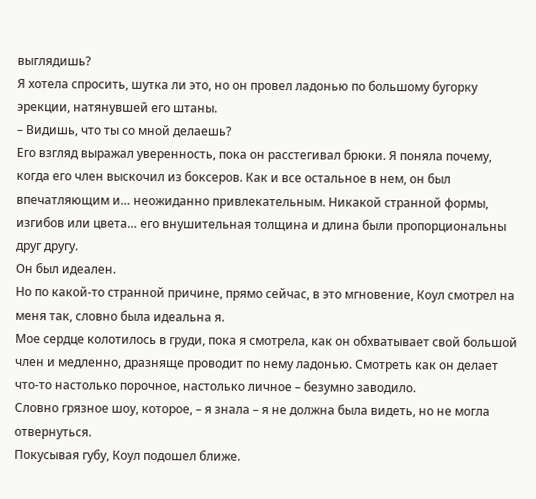выглядишь?
Я хотела спросить, шутка ли это, но он провел ладонью по большому бугорку эрекции, натянувшей его штаны.
– Видишь, что ты со мной делаешь?
Его взгляд выражал уверенность, пока он расстегивал брюки. Я поняла почему, когда его член выскочил из боксеров. Как и все остальное в нем, он был впечатляющим и… неожиданно привлекательным. Никакой странной формы, изгибов или цвета… его внушительная толщина и длина были пропорциональны друг другу.
Он был идеален.
Но по какой-то странной причине, прямо сейчас, в это мгновение, Коул смотрел на меня так, словно была идеальна я.
Мое сердце колотилось в груди, пока я смотрела, как он обхватывает свой большой член и медленно, дразняще проводит по нему ладонью. Смотреть как он делает что-то настолько порочное, настолько личное – безумно заводило.
Словно грязное шоу, которое, – я знала – я не должна была видеть, но не могла отвернуться.
Покусывая губу, Коул подошел ближе.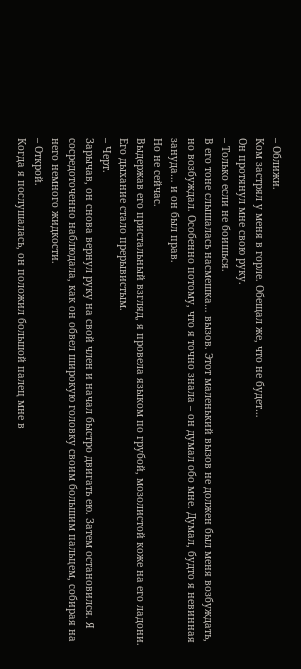– Оближи.
Ком застрял у меня в горле. Обещал же, что не будет…
Он протянул мне свою руку.
– Только если не боишься.
В его тоне слышалась насмешка… вызов. Этот маленький вызов не должен был меня возбуждать, но возбуждал. Особенно потому, что я точно знала – он думал обо мне. Думал, будто я невинная зануда… и он был прав.
Но не сейчас.
Выдержав его пристальный взгляд, я провела языком по грубой, мозолистой коже на его ладони.
Его дыхание стало прерывистым.
– Черт.
Зарычав, он снова вернул руку на свой член и начал быстро двигать ею. Затем остановился. Я сосредоточенно наблюдала, как он обвел широкую головку своим большим пальцем, собирая на него немного жидкости.
– Открой.
Когда я послушалась, он положил большой палец мне в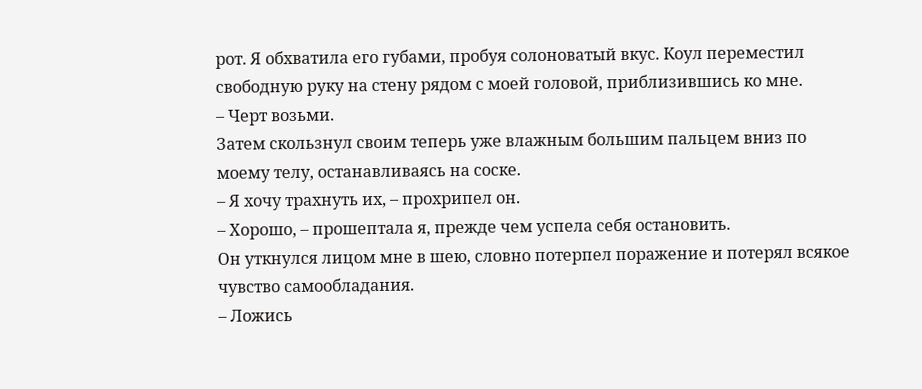рот. Я обхватила его губами, пробуя солоноватый вкус. Коул переместил свободную руку на стену рядом с моей головой, приблизившись ко мне.
– Черт возьми.
Затем скользнул своим теперь уже влажным большим пальцем вниз по моему телу, останавливаясь на соске.
– Я хочу трахнуть их, – прохрипел он.
– Хорошо, – прошептала я, прежде чем успела себя остановить.
Он уткнулся лицом мне в шею, словно потерпел поражение и потерял всякое чувство самообладания.
– Ложись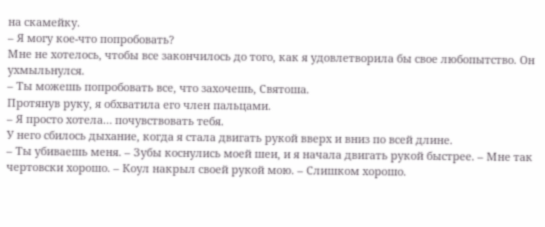на скамейку.
– Я могу кое-что попробовать?
Мне не хотелось, чтобы все закончилось до того, как я удовлетворила бы свое любопытство. Он ухмыльнулся.
– Ты можешь попробовать все, что захочешь, Святоша.
Протянув руку, я обхватила его член пальцами.
– Я просто хотела… почувствовать тебя.
У него сбилось дыхание, когда я стала двигать рукой вверх и вниз по всей длине.
– Ты убиваешь меня. – Зубы коснулись моей шеи, и я начала двигать рукой быстрее. – Мне так чертовски хорошо. – Коул накрыл своей рукой мою. – Слишком хорошо.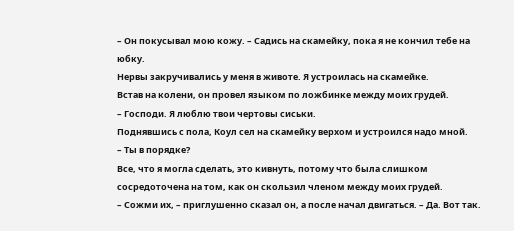– Он покусывал мою кожу. – Садись на скамейку, пока я не кончил тебе на юбку.
Нервы закручивались у меня в животе. Я устроилась на скамейке.
Встав на колени, он провел языком по ложбинке между моих грудей.
– Господи. Я люблю твои чертовы сиськи.
Поднявшись с пола, Коул сел на скамейку верхом и устроился надо мной.
– Ты в порядке?
Все, что я могла сделать, это кивнуть, потому что была слишком сосредоточена на том, как он скользил членом между моих грудей.
– Сожми их, – приглушенно сказал он, а после начал двигаться. – Да. Вот так.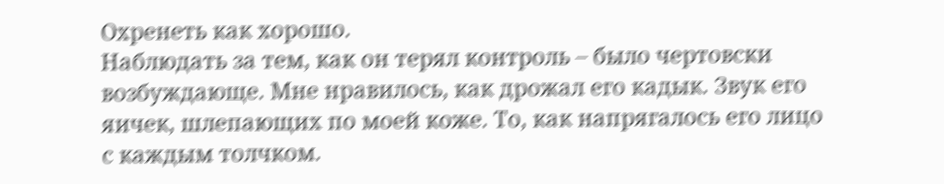Охренеть как хорошо.
Наблюдать за тем, как он терял контроль – было чертовски возбуждающе. Мне нравилось, как дрожал его кадык. Звук его яичек, шлепающих по моей коже. То, как напрягалось его лицо с каждым толчком.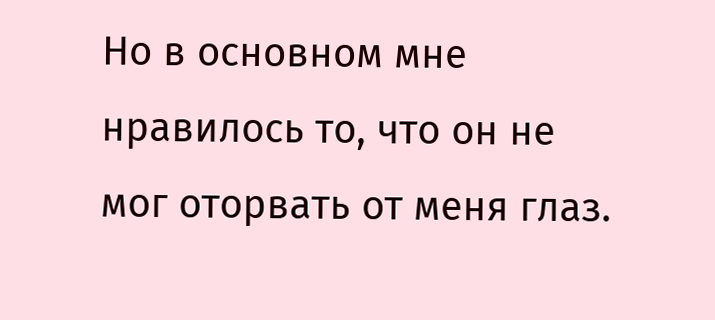Но в основном мне нравилось то, что он не мог оторвать от меня глаз.